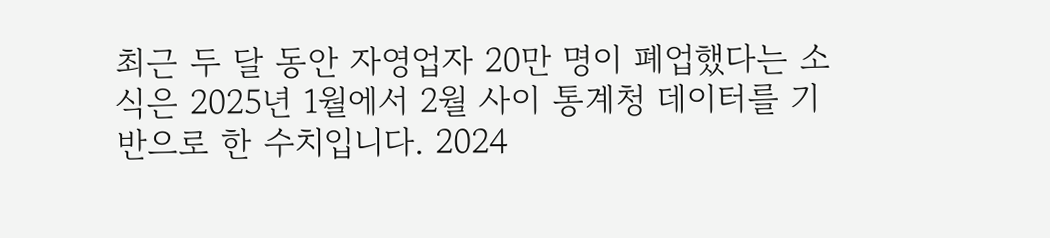최근 두 달 동안 자영업자 20만 명이 폐업했다는 소식은 2025년 1월에서 2월 사이 통계청 데이터를 기반으로 한 수치입니다. 2024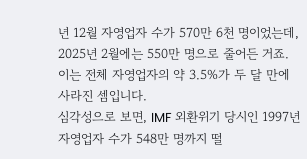년 12월 자영업자 수가 570만 6천 명이었는데, 2025년 2월에는 550만 명으로 줄어든 거죠. 이는 전체 자영업자의 약 3.5%가 두 달 만에 사라진 셈입니다.
심각성으로 보면, IMF 외환위기 당시인 1997년 자영업자 수가 548만 명까지 떨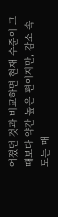어졌던 것과 비교하면 현재 수준이 그때보다 약간 높은 편이지만, 감소 속도는 매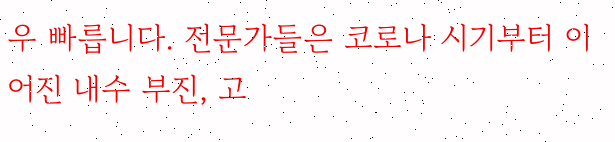우 빠릅니다. 전문가들은 코로나 시기부터 이어진 내수 부진, 고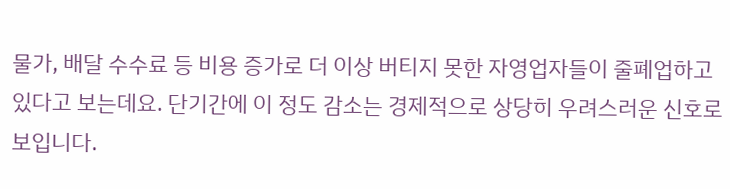물가, 배달 수수료 등 비용 증가로 더 이상 버티지 못한 자영업자들이 줄폐업하고 있다고 보는데요. 단기간에 이 정도 감소는 경제적으로 상당히 우려스러운 신호로 보입니다.